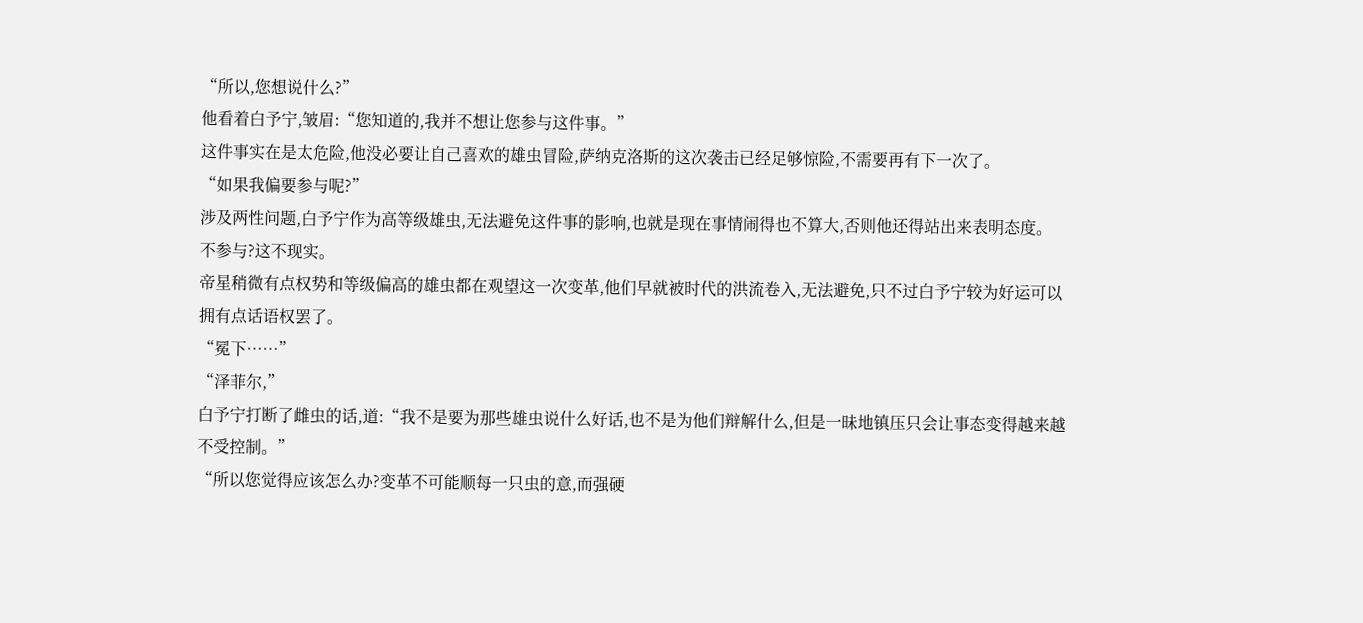“所以,您想说什么?”
他看着白予宁,皱眉:“您知道的,我并不想让您参与这件事。”
这件事实在是太危险,他没必要让自己喜欢的雄虫冒险,萨纳克洛斯的这次袭击已经足够惊险,不需要再有下一次了。
“如果我偏要参与呢?”
涉及两性问题,白予宁作为高等级雄虫,无法避免这件事的影响,也就是现在事情闹得也不算大,否则他还得站出来表明态度。
不参与?这不现实。
帝星稍微有点权势和等级偏高的雄虫都在观望这一次变革,他们早就被时代的洪流卷入,无法避免,只不过白予宁较为好运可以拥有点话语权罢了。
“冕下……”
“泽菲尔,”
白予宁打断了雌虫的话,道:“我不是要为那些雄虫说什么好话,也不是为他们辩解什么,但是一昧地镇压只会让事态变得越来越不受控制。”
“所以您觉得应该怎么办?变革不可能顺每一只虫的意,而强硬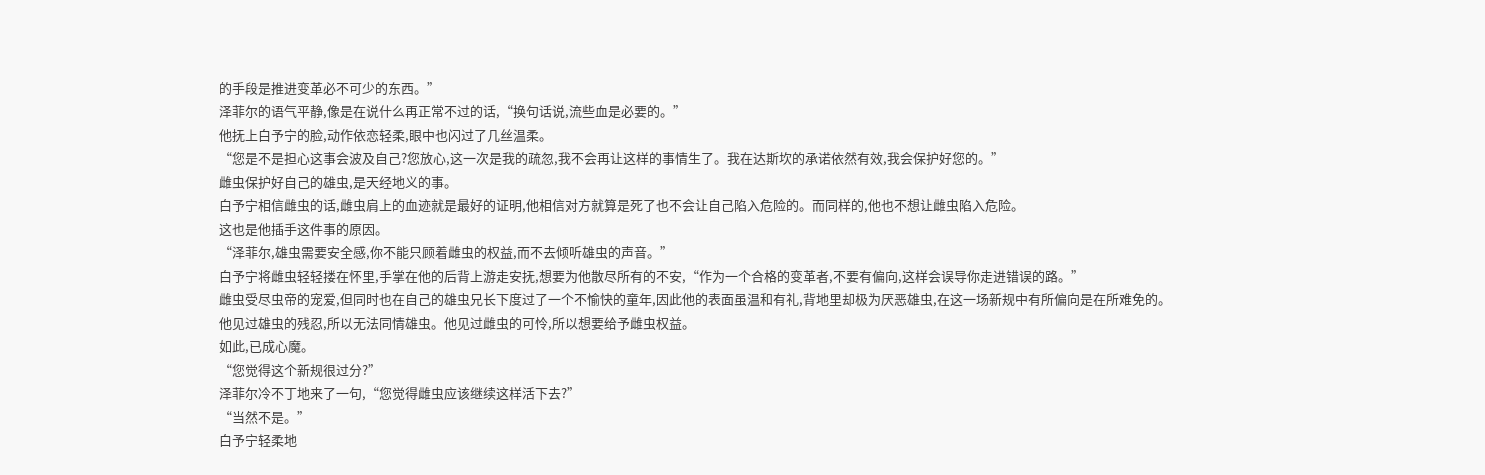的手段是推进变革必不可少的东西。”
泽菲尔的语气平静,像是在说什么再正常不过的话,“换句话说,流些血是必要的。”
他抚上白予宁的脸,动作依恋轻柔,眼中也闪过了几丝温柔。
“您是不是担心这事会波及自己?您放心,这一次是我的疏忽,我不会再让这样的事情生了。我在达斯坎的承诺依然有效,我会保护好您的。”
雌虫保护好自己的雄虫,是天经地义的事。
白予宁相信雌虫的话,雌虫肩上的血迹就是最好的证明,他相信对方就算是死了也不会让自己陷入危险的。而同样的,他也不想让雌虫陷入危险。
这也是他插手这件事的原因。
“泽菲尔,雄虫需要安全感,你不能只顾着雌虫的权益,而不去倾听雄虫的声音。”
白予宁将雌虫轻轻搂在怀里,手掌在他的后背上游走安抚,想要为他散尽所有的不安,“作为一个合格的变革者,不要有偏向,这样会误导你走进错误的路。”
雌虫受尽虫帝的宠爱,但同时也在自己的雄虫兄长下度过了一个不愉快的童年,因此他的表面虽温和有礼,背地里却极为厌恶雄虫,在这一场新规中有所偏向是在所难免的。
他见过雄虫的残忍,所以无法同情雄虫。他见过雌虫的可怜,所以想要给予雌虫权益。
如此,已成心魔。
“您觉得这个新规很过分?”
泽菲尔冷不丁地来了一句,“您觉得雌虫应该继续这样活下去?”
“当然不是。”
白予宁轻柔地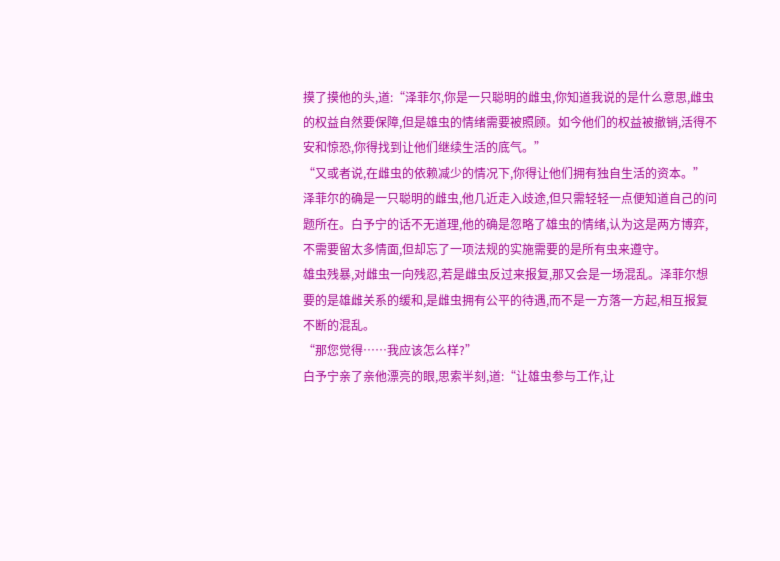摸了摸他的头,道:“泽菲尔,你是一只聪明的雌虫,你知道我说的是什么意思,雌虫的权益自然要保障,但是雄虫的情绪需要被照顾。如今他们的权益被撤销,活得不安和惊恐,你得找到让他们继续生活的底气。”
“又或者说,在雌虫的依赖减少的情况下,你得让他们拥有独自生活的资本。”
泽菲尔的确是一只聪明的雌虫,他几近走入歧途,但只需轻轻一点便知道自己的问题所在。白予宁的话不无道理,他的确是忽略了雄虫的情绪,认为这是两方博弈,不需要留太多情面,但却忘了一项法规的实施需要的是所有虫来遵守。
雄虫残暴,对雌虫一向残忍,若是雌虫反过来报复,那又会是一场混乱。泽菲尔想要的是雄雌关系的缓和,是雌虫拥有公平的待遇,而不是一方落一方起,相互报复不断的混乱。
“那您觉得……我应该怎么样?”
白予宁亲了亲他漂亮的眼,思索半刻,道:“让雄虫参与工作,让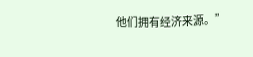他们拥有经济来源。”